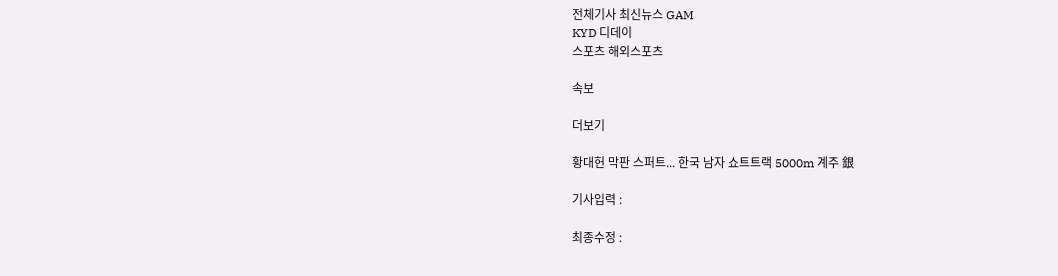전체기사 최신뉴스 GAM
KYD 디데이
스포츠 해외스포츠

속보

더보기

황대헌 막판 스퍼트... 한국 남자 쇼트트랙 5000m 계주 銀

기사입력 :

최종수정 :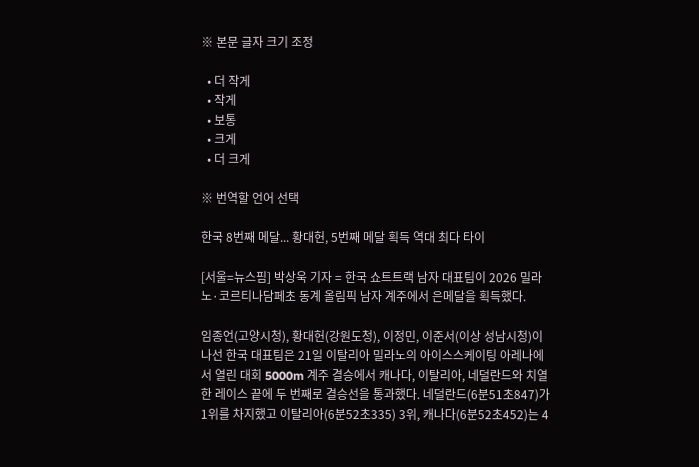※ 본문 글자 크기 조정

  • 더 작게
  • 작게
  • 보통
  • 크게
  • 더 크게

※ 번역할 언어 선택

한국 8번째 메달... 황대헌, 5번째 메달 획득 역대 최다 타이

[서울=뉴스핌] 박상욱 기자 = 한국 쇼트트랙 남자 대표팀이 2026 밀라노·코르티나담페초 동계 올림픽 남자 계주에서 은메달을 획득했다.

임종언(고양시청), 황대헌(강원도청), 이정민, 이준서(이상 성남시청)이 나선 한국 대표팀은 21일 이탈리아 밀라노의 아이스스케이팅 아레나에서 열린 대회 5000m 계주 결승에서 캐나다, 이탈리아, 네덜란드와 치열한 레이스 끝에 두 번째로 결승선을 통과했다. 네덜란드(6분51초847)가 1위를 차지했고 이탈리아(6분52초335) 3위, 캐나다(6분52초452)는 4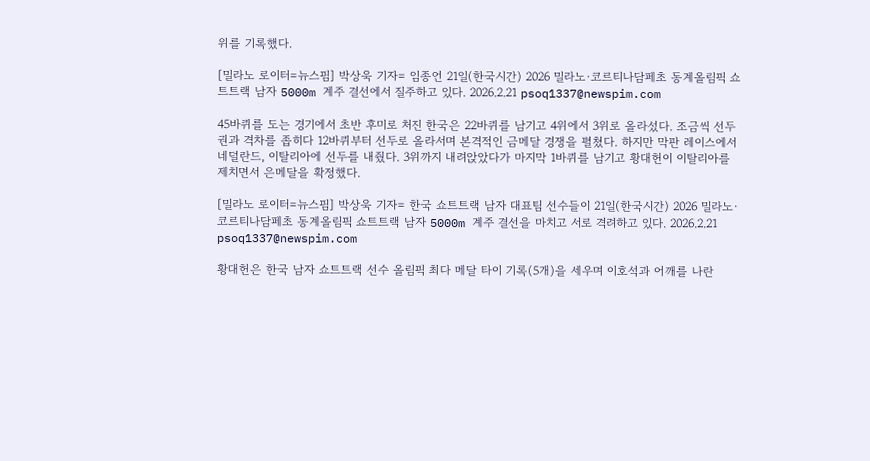위를 기록했다.

[밀라노 로이터=뉴스핌] 박상욱 기자= 임종언 21일(한국시간) 2026 밀라노·코르티나담페초 동계올림픽 쇼트트랙 남자 5000m 계주 결선에서 질주하고 있다. 2026.2.21 psoq1337@newspim.com

45바퀴를 도는 경기에서 초반 후미로 처진 한국은 22바퀴를 남기고 4위에서 3위로 올라섰다. 조금씩 선두권과 격차를 좁히다 12바퀴부터 선두로 올라서며 본격적인 금메달 경쟁을 펼쳤다. 하지만 막판 레이스에서 네덜란드, 이탈리아에 선두를 내줬다. 3위까지 내려앉았다가 마지막 1바퀴를 남기고 황대헌이 이탈리아를 제치면서 은메달을 확정했다.

[밀라노 로이터=뉴스핌] 박상욱 기자= 한국 쇼트트랙 남자 대표팀 선수들이 21일(한국시간) 2026 밀라노·코르티나담페초 동계올림픽 쇼트트랙 남자 5000m 계주 결선을 마치고 서로 격려하고 있다. 2026.2.21 psoq1337@newspim.com

황대헌은 한국 남자 쇼트트랙 선수 올림픽 최다 메달 타이 기록(5개)을 세우며 이호석과 어깨를 나란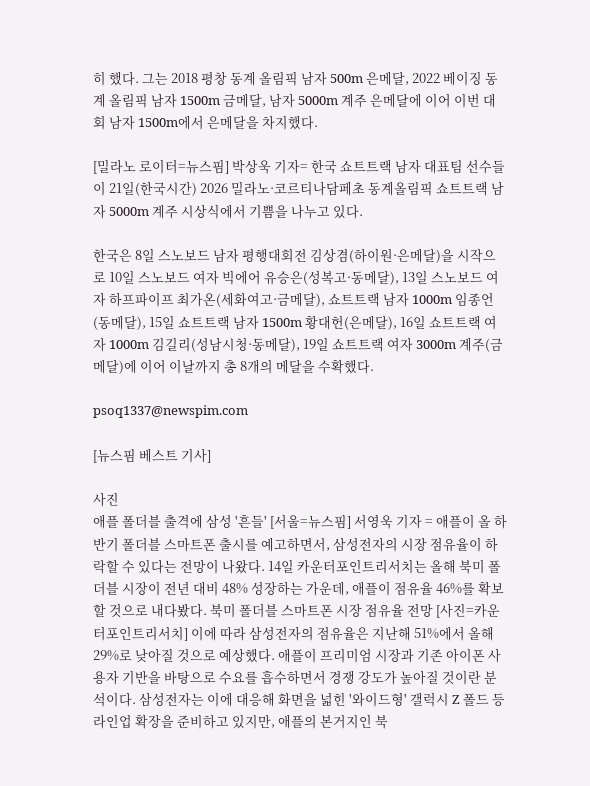히 했다. 그는 2018 평창 동계 올림픽 남자 500m 은메달, 2022 베이징 동계 올림픽 남자 1500m 금메달, 남자 5000m 계주 은메달에 이어 이번 대회 남자 1500m에서 은메달을 차지했다.

[밀라노 로이터=뉴스핌] 박상욱 기자= 한국 쇼트트랙 남자 대표팀 선수들이 21일(한국시간) 2026 밀라노·코르티나담페초 동계올림픽 쇼트트랙 남자 5000m 계주 시상식에서 기쁨을 나누고 있다.

한국은 8일 스노보드 남자 평행대회전 김상겸(하이원·은메달)을 시작으로 10일 스노보드 여자 빅에어 유승은(성복고·동메달), 13일 스노보드 여자 하프파이프 최가온(세화여고·금메달), 쇼트트랙 남자 1000m 임종언(동메달), 15일 쇼트트랙 남자 1500m 황대헌(은메달), 16일 쇼트트랙 여자 1000m 김길리(성남시청·동메달), 19일 쇼트트랙 여자 3000m 계주(금메달)에 이어 이날까지 총 8개의 메달을 수확했다.

psoq1337@newspim.com

[뉴스핌 베스트 기사]

사진
애플 폴더블 출격에 삼성 '흔들' [서울=뉴스핌] 서영욱 기자 = 애플이 올 하반기 폴더블 스마트폰 출시를 예고하면서, 삼성전자의 시장 점유율이 하락할 수 있다는 전망이 나왔다. 14일 카운터포인트리서치는 올해 북미 폴더블 시장이 전년 대비 48% 성장하는 가운데, 애플이 점유율 46%를 확보할 것으로 내다봤다. 북미 폴더블 스마트폰 시장 점유율 전망 [사진=카운터포인트리서치] 이에 따라 삼성전자의 점유율은 지난해 51%에서 올해 29%로 낮아질 것으로 예상했다. 애플이 프리미엄 시장과 기존 아이폰 사용자 기반을 바탕으로 수요를 흡수하면서 경쟁 강도가 높아질 것이란 분석이다. 삼성전자는 이에 대응해 화면을 넓힌 '와이드형' 갤럭시 Z 폴드 등 라인업 확장을 준비하고 있지만, 애플의 본거지인 북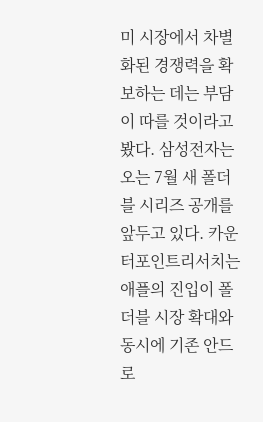미 시장에서 차별화된 경쟁력을 확보하는 데는 부담이 따를 것이라고 봤다. 삼성전자는 오는 7월 새 폴더블 시리즈 공개를 앞두고 있다. 카운터포인트리서치는 애플의 진입이 폴더블 시장 확대와 동시에 기존 안드로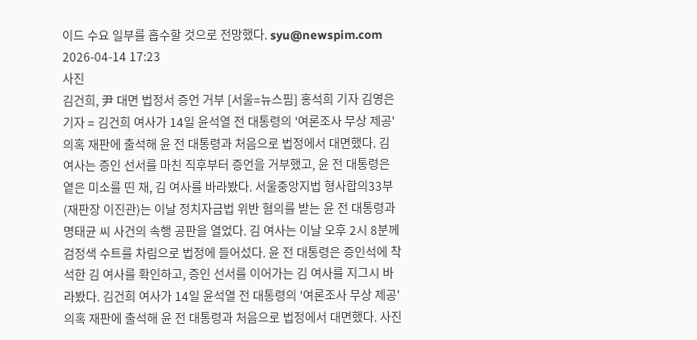이드 수요 일부를 흡수할 것으로 전망했다. syu@newspim.com 2026-04-14 17:23
사진
김건희, 尹 대면 법정서 증언 거부 [서울=뉴스핌] 홍석희 기자 김영은 기자 = 김건희 여사가 14일 윤석열 전 대통령의 '여론조사 무상 제공' 의혹 재판에 출석해 윤 전 대통령과 처음으로 법정에서 대면했다. 김 여사는 증인 선서를 마친 직후부터 증언을 거부했고, 윤 전 대통령은 옅은 미소를 띤 채, 김 여사를 바라봤다. 서울중앙지법 형사합의33부(재판장 이진관)는 이날 정치자금법 위반 혐의를 받는 윤 전 대통령과 명태균 씨 사건의 속행 공판을 열었다. 김 여사는 이날 오후 2시 8분께 검정색 수트를 차림으로 법정에 들어섰다. 윤 전 대통령은 증인석에 착석한 김 여사를 확인하고, 증인 선서를 이어가는 김 여사를 지그시 바라봤다. 김건희 여사가 14일 윤석열 전 대통령의 '여론조사 무상 제공' 의혹 재판에 출석해 윤 전 대통령과 처음으로 법정에서 대면했다. 사진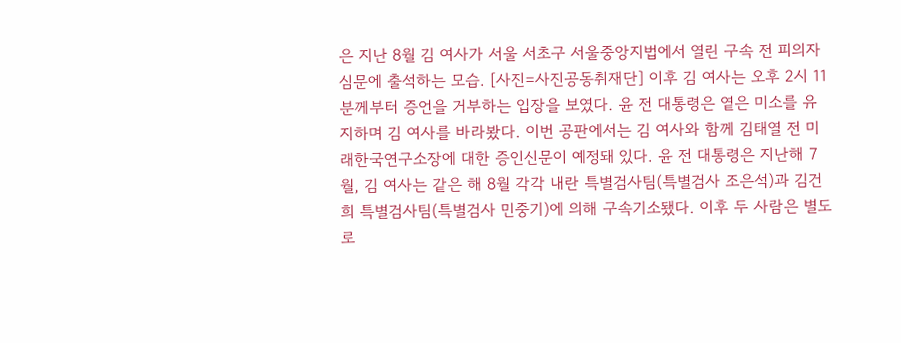은 지난 8월 김 여사가 서울 서초구 서울중앙지법에서 열린 구속 전 피의자 심문에 출석하는 모습. [사진=사진공동취재단] 이후 김 여사는 오후 2시 11분께부터 증언을 거부하는 입장을 보였다. 윤 전 대통령은 옅은 미소를 유지하며 김 여사를 바라봤다. 이번 공판에서는 김 여사와 함께 김태열 전 미래한국연구소장에 대한 증인신문이 예정돼 있다. 윤 전 대통령은 지난해 7월, 김 여사는 같은 해 8월 각각 내란 특별검사팀(특별검사 조은석)과 김건희 특별검사팀(특별검사 민중기)에 의해 구속기소됐다. 이후 두 사람은 별도로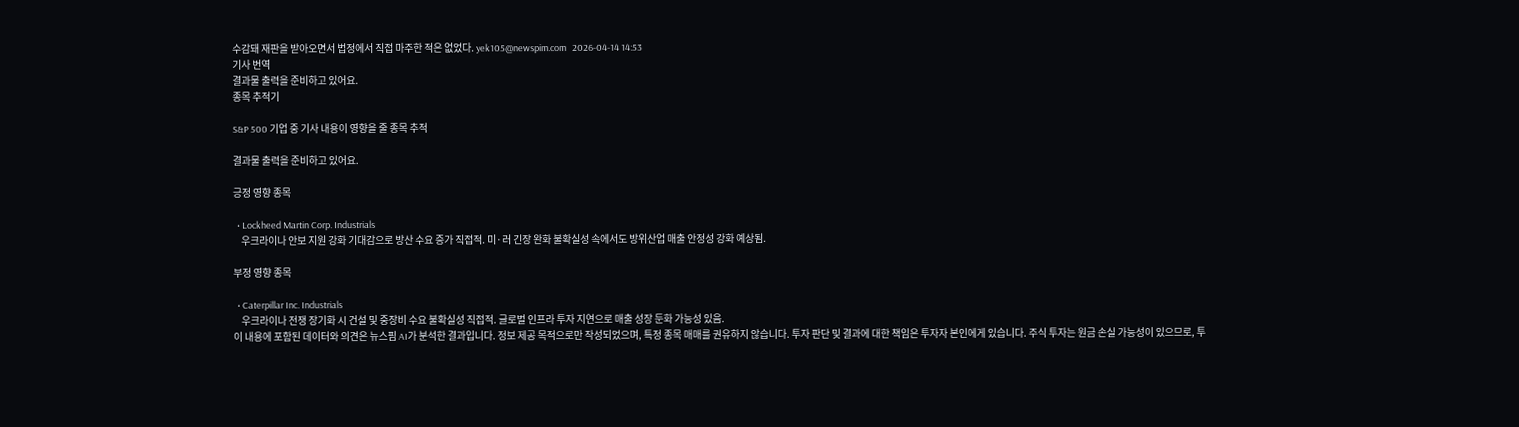수감돼 재판을 받아오면서 법정에서 직접 마주한 적은 없었다. yek105@newspim.com   2026-04-14 14:53
기사 번역
결과물 출력을 준비하고 있어요.
종목 추적기

S&P 500 기업 중 기사 내용이 영향을 줄 종목 추적

결과물 출력을 준비하고 있어요.

긍정 영향 종목

  • Lockheed Martin Corp. Industrials
    우크라이나 안보 지원 강화 기대감으로 방산 수요 증가 직접적. 미·러 긴장 완화 불확실성 속에서도 방위산업 매출 안정성 강화 예상됨.

부정 영향 종목

  • Caterpillar Inc. Industrials
    우크라이나 전쟁 장기화 시 건설 및 중장비 수요 불확실성 직접적. 글로벌 인프라 투자 지연으로 매출 성장 둔화 가능성 있음.
이 내용에 포함된 데이터와 의견은 뉴스핌 AI가 분석한 결과입니다. 정보 제공 목적으로만 작성되었으며, 특정 종목 매매를 권유하지 않습니다. 투자 판단 및 결과에 대한 책임은 투자자 본인에게 있습니다. 주식 투자는 원금 손실 가능성이 있으므로, 투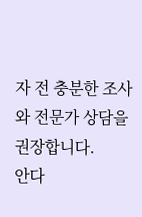자 전 충분한 조사와 전문가 상담을 권장합니다.
안다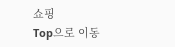쇼핑
Top으로 이동